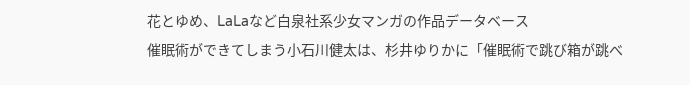花とゆめ、LaLaなど白泉社系少女マンガの作品データベース
催眠術ができてしまう小石川健太は、杉井ゆりかに「催眠術で跳び箱が跳べ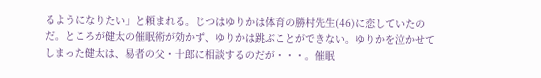るようになりたい」と頼まれる。じつはゆりかは体育の勝村先生(46)に恋していたのだ。ところが健太の催眠術が効かず、ゆりかは跳ぶことができない。ゆりかを泣かせてしまった健太は、易者の父・十郎に相談するのだが・・・。催眠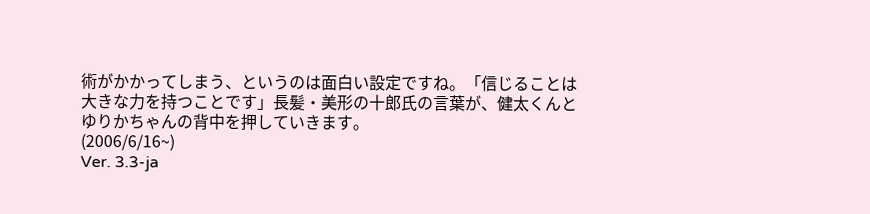術がかかってしまう、というのは面白い設定ですね。「信じることは大きな力を持つことです」長髪・美形の十郎氏の言葉が、健太くんとゆりかちゃんの背中を押していきます。
(2006/6/16~)
Ver. 3.3-ja